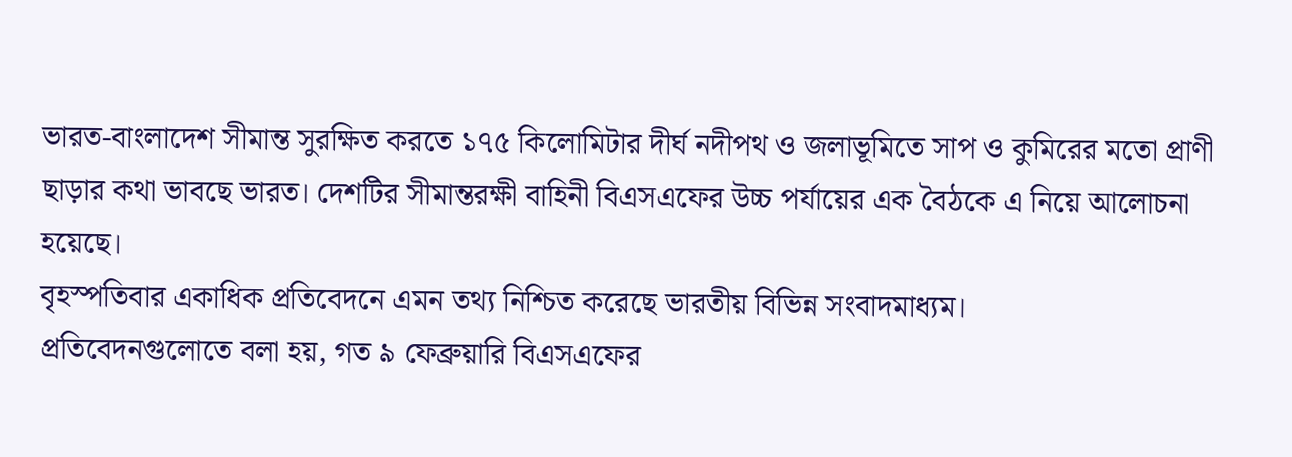ভারত-বাংলাদেশ সীমান্ত সুরক্ষিত করতে ১৭৫ কিলোমিটার দীর্ঘ নদীপথ ও জলাভূমিতে সাপ ও কুমিরের মতো প্রাণী ছাড়ার কথা ভাবছে ভারত। দেশটির সীমান্তরক্ষী বাহিনী বিএসএফের উচ্চ পর্যায়ের এক বৈঠকে এ নিয়ে আলোচনা হয়েছে।
বৃহস্পতিবার একাধিক প্রতিবেদনে এমন তথ্য নিশ্চিত করেছে ভারতীয় বিভিন্ন সংবাদমাধ্যম।
প্রতিবেদনগুলোতে বলা হয়, গত ৯ ফেব্রুয়ারি বিএসএফের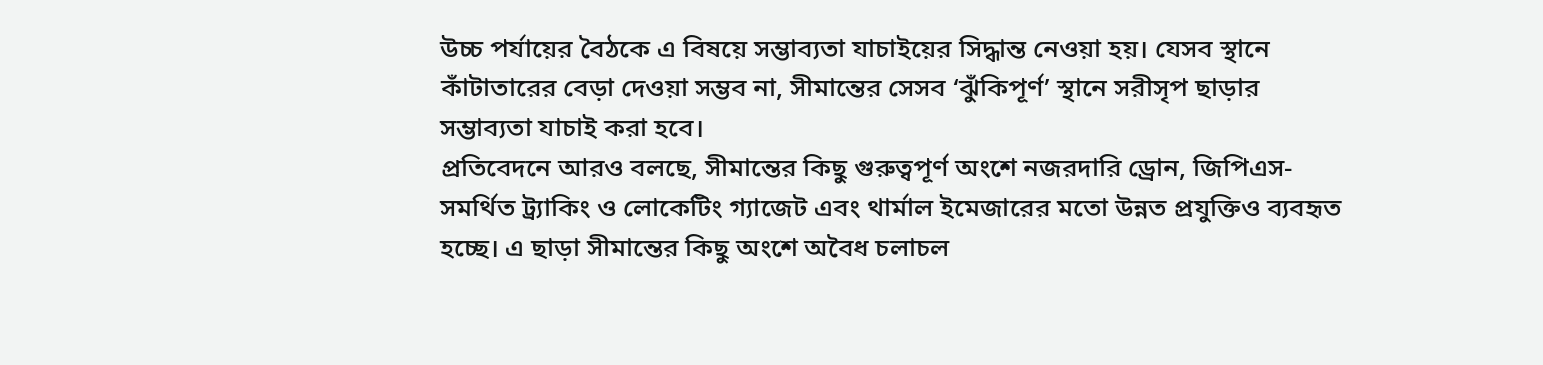উচ্চ পর্যায়ের বৈঠকে এ বিষয়ে সম্ভাব্যতা যাচাইয়ের সিদ্ধান্ত নেওয়া হয়। যেসব স্থানে কাঁটাতারের বেড়া দেওয়া সম্ভব না, সীমান্তের সেসব ‘ঝুঁকিপূর্ণ’ স্থানে সরীসৃপ ছাড়ার সম্ভাব্যতা যাচাই করা হবে।
প্রতিবেদনে আরও বলছে, সীমান্তের কিছু গুরুত্বপূর্ণ অংশে নজরদারি ড্রোন, জিপিএস-সমর্থিত ট্র্যাকিং ও লোকেটিং গ্যাজেট এবং থার্মাল ইমেজারের মতো উন্নত প্রযুক্তিও ব্যবহৃত হচ্ছে। এ ছাড়া সীমান্তের কিছু অংশে অবৈধ চলাচল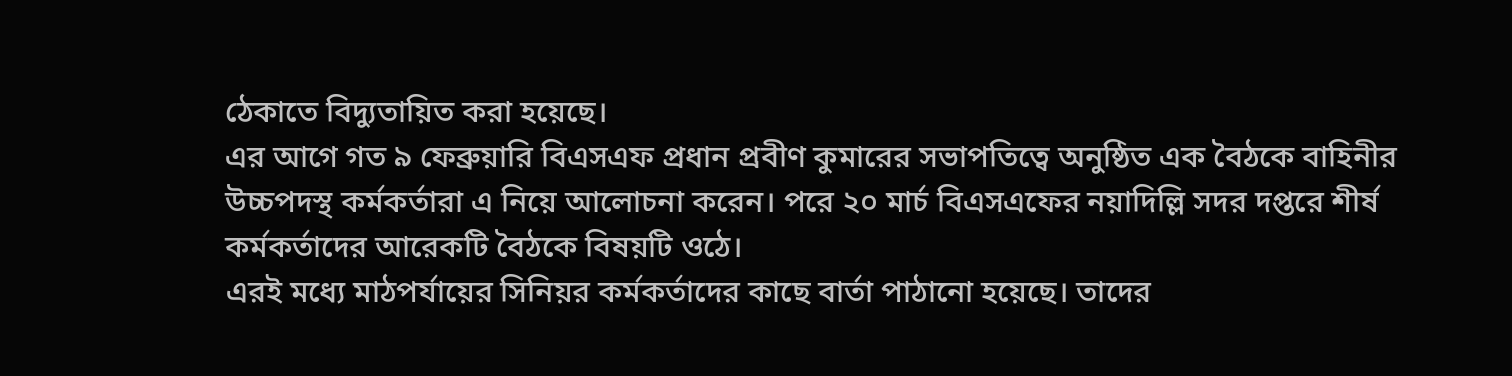ঠেকাতে বিদ্যুতায়িত করা হয়েছে।
এর আগে গত ৯ ফেব্রুয়ারি বিএসএফ প্রধান প্রবীণ কুমারের সভাপতিত্বে অনুষ্ঠিত এক বৈঠকে বাহিনীর উচ্চপদস্থ কর্মকর্তারা এ নিয়ে আলোচনা করেন। পরে ২০ মার্চ বিএসএফের নয়াদিল্লি সদর দপ্তরে শীর্ষ কর্মকর্তাদের আরেকটি বৈঠকে বিষয়টি ওঠে।
এরই মধ্যে মাঠপর্যায়ের সিনিয়র কর্মকর্তাদের কাছে বার্তা পাঠানো হয়েছে। তাদের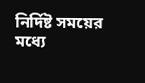নির্দিষ্ট সময়ের মধ্যে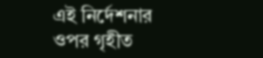এই নির্দেশনার ওপর গৃহীত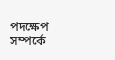পদক্ষেপ সম্পর্কে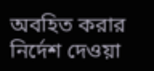অবহিত করার নির্দেশ দেওয়া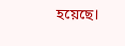হয়েছে।